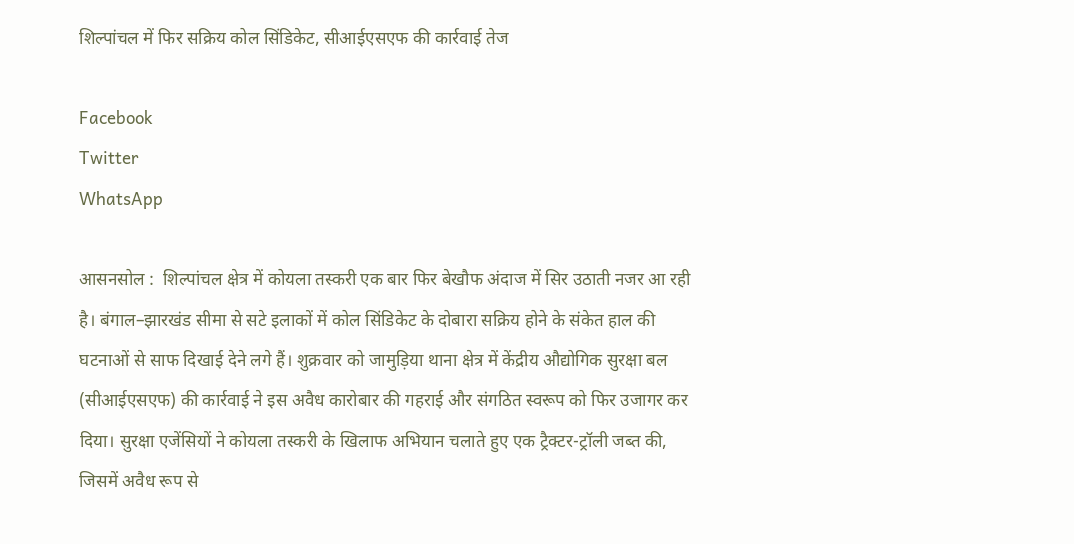शिल्पांचल में फिर सक्रिय कोल सिंडिकेट, सीआईएसएफ की कार्रवाई तेज

Facebook
Twitter
WhatsApp

आसनसोल :  शिल्पांचल क्षेत्र में कोयला तस्करी एक बार फिर बेखौफ अंदाज में सिर उठाती नजर आ रही है। बंगाल–झारखंड सीमा से सटे इलाकों में कोल सिंडिकेट के दोबारा सक्रिय होने के संकेत हाल की घटनाओं से साफ दिखाई देने लगे हैं। शुक्रवार को जामुड़िया थाना क्षेत्र में केंद्रीय औद्योगिक सुरक्षा बल (सीआईएसएफ) की कार्रवाई ने इस अवैध कारोबार की गहराई और संगठित स्वरूप को फिर उजागर कर दिया। सुरक्षा एजेंसियों ने कोयला तस्करी के खिलाफ अभियान चलाते हुए एक ट्रैक्टर-ट्रॉली जब्त की, जिसमें अवैध रूप से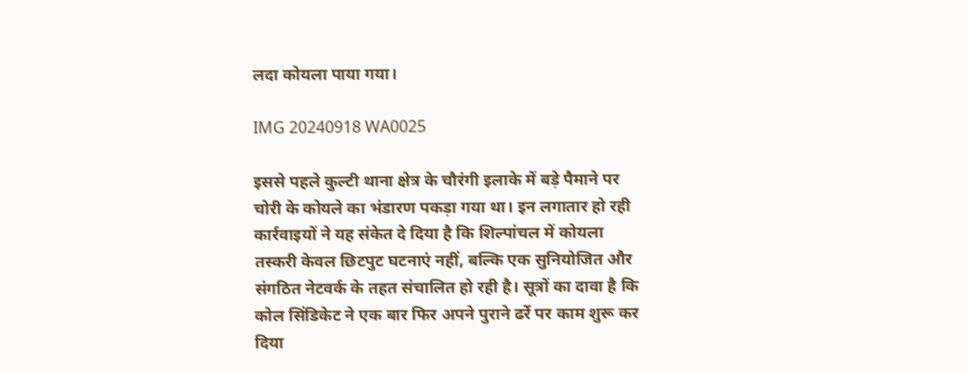लदा कोयला पाया गया।

IMG 20240918 WA0025

इससे पहले कुल्टी थाना क्षेत्र के चौरंगी इलाके में बड़े पैमाने पर चोरी के कोयले का भंडारण पकड़ा गया था। इन लगातार हो रही कार्रवाइयों ने यह संकेत दे दिया है कि शिल्पांचल में कोयला तस्करी केवल छिटपुट घटनाएं नहीं, बल्कि एक सुनियोजित और संगठित नेटवर्क के तहत संचालित हो रही है। सूत्रों का दावा है कि कोल सिंडिकेट ने एक बार फिर अपने पुराने ढर्रे पर काम शुरू कर दिया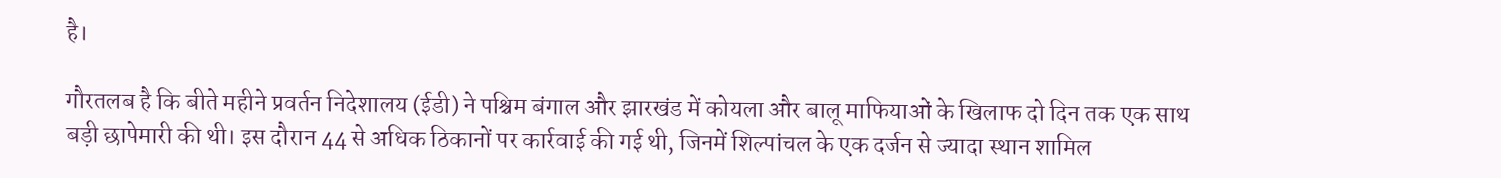है।

गौरतलब है कि बीते महीने प्रवर्तन निदेशालय (ईडी) ने पश्चिम बंगाल और झारखंड में कोयला और बालू माफियाओं के खिलाफ दो दिन तक एक साथ बड़ी छापेमारी की थी। इस दौरान 44 से अधिक ठिकानों पर कार्रवाई की गई थी, जिनमें शिल्पांचल के एक दर्जन से ज्यादा स्थान शामिल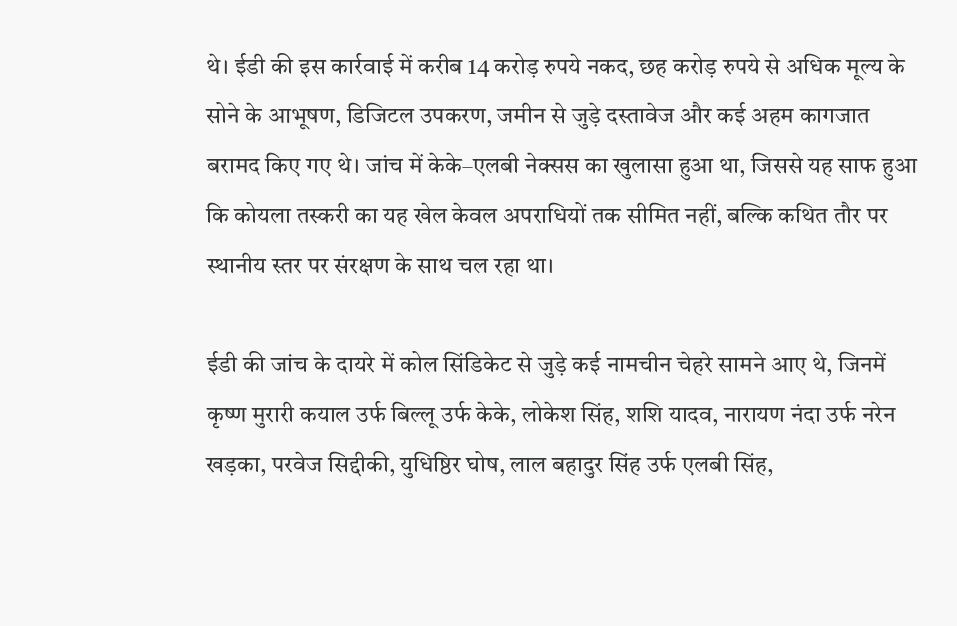थे। ईडी की इस कार्रवाई में करीब 14 करोड़ रुपये नकद, छह करोड़ रुपये से अधिक मूल्य के सोने के आभूषण, डिजिटल उपकरण, जमीन से जुड़े दस्तावेज और कई अहम कागजात बरामद किए गए थे। जांच में केके–एलबी नेक्सस का खुलासा हुआ था, जिससे यह साफ हुआ कि कोयला तस्करी का यह खेल केवल अपराधियों तक सीमित नहीं, बल्कि कथित तौर पर स्थानीय स्तर पर संरक्षण के साथ चल रहा था।

ईडी की जांच के दायरे में कोल सिंडिकेट से जुड़े कई नामचीन चेहरे सामने आए थे, जिनमें कृष्ण मुरारी कयाल उर्फ बिल्लू उर्फ केके, लोकेश सिंह, शशि यादव, नारायण नंदा उर्फ नरेन खड़का, परवेज सिद्दीकी, युधिष्ठिर घोष, लाल बहादुर सिंह उर्फ एलबी सिंह,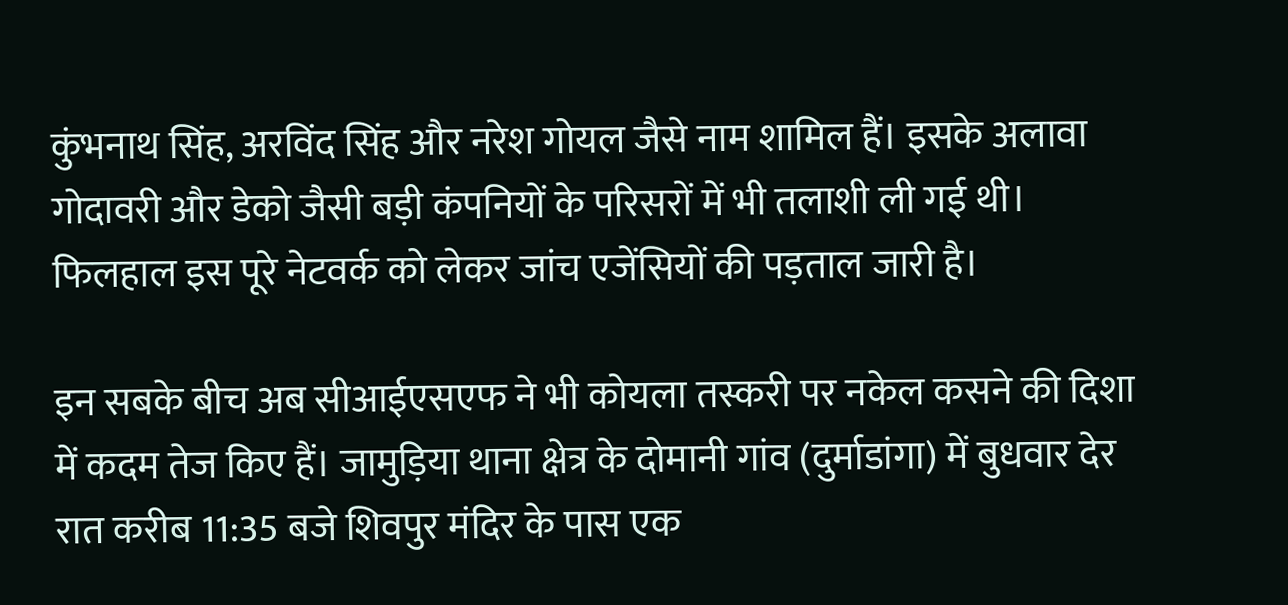कुंभनाथ सिंह, अरविंद सिंह और नरेश गोयल जैसे नाम शामिल हैं। इसके अलावा गोदावरी और डेको जैसी बड़ी कंपनियों के परिसरों में भी तलाशी ली गई थी। फिलहाल इस पूरे नेटवर्क को लेकर जांच एजेंसियों की पड़ताल जारी है।

इन सबके बीच अब सीआईएसएफ ने भी कोयला तस्करी पर नकेल कसने की दिशा में कदम तेज किए हैं। जामुड़िया थाना क्षेत्र के दोमानी गांव (दुर्माडांगा) में बुधवार देर रात करीब 11:35 बजे शिवपुर मंदिर के पास एक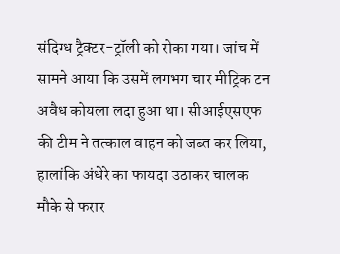संदिग्ध ट्रैक्टर-ट्रॉली को रोका गया। जांच में सामने आया कि उसमें लगभग चार मीट्रिक टन अवैध कोयला लदा हुआ था। सीआईएसएफ की टीम ने तत्काल वाहन को जब्त कर लिया, हालांकि अंधेरे का फायदा उठाकर चालक मौके से फरार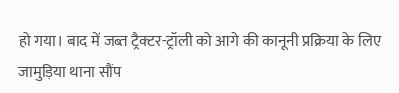हो गया। बाद में जब्त ट्रैक्टर-ट्रॉली को आगे की कानूनी प्रक्रिया के लिए जामुड़िया थाना सौंप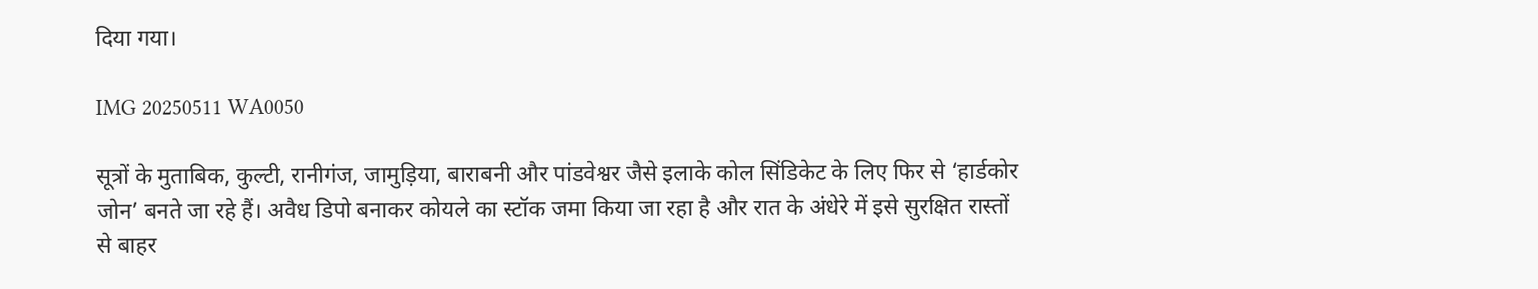दिया गया।

IMG 20250511 WA0050

सूत्रों के मुताबिक, कुल्टी, रानीगंज, जामुड़िया, बाराबनी और पांडवेश्वर जैसे इलाके कोल सिंडिकेट के लिए फिर से ‘हार्डकोर जोन’ बनते जा रहे हैं। अवैध डिपो बनाकर कोयले का स्टॉक जमा किया जा रहा है और रात के अंधेरे में इसे सुरक्षित रास्तों से बाहर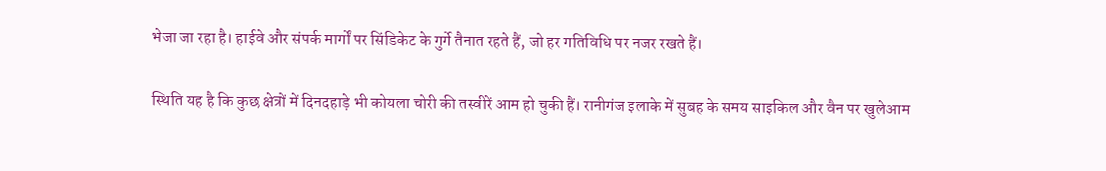भेजा जा रहा है। हाईवे और संपर्क मार्गों पर सिंडिकेट के गुर्गे तैनात रहते हैं, जो हर गतिविधि पर नजर रखते हैं।

स्थिति यह है कि कुछ क्षेत्रों में दिनदहाड़े भी कोयला चोरी की तस्वीरें आम हो चुकी हैं। रानीगंज इलाके में सुबह के समय साइकिल और वैन पर खुलेआम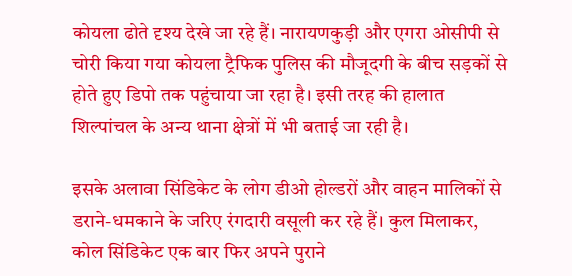कोयला ढोते दृश्य देखे जा रहे हैं। नारायणकुड़ी और एगरा ओसीपी से चोरी किया गया कोयला ट्रैफिक पुलिस की मौजूदगी के बीच सड़कों से होते हुए डिपो तक पहुंचाया जा रहा है। इसी तरह की हालात शिल्पांचल के अन्य थाना क्षेत्रों में भी बताई जा रही है।

इसके अलावा सिंडिकेट के लोग डीओ होल्डरों और वाहन मालिकों से डराने-धमकाने के जरिए रंगदारी वसूली कर रहे हैं। कुल मिलाकर, कोल सिंडिकेट एक बार फिर अपने पुराने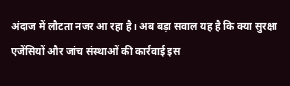अंदाज में लौटता नजर आ रहा है। अब बड़ा सवाल यह है कि क्या सुरक्षा एजेंसियों और जांच संस्थाओं की कार्रवाई इस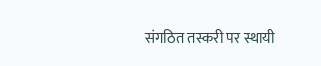संगठित तस्करी पर स्थायी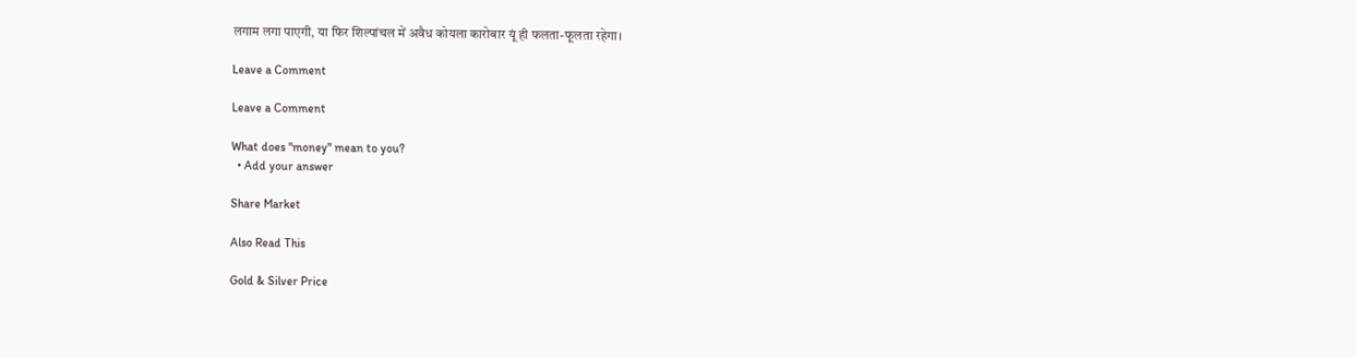लगाम लगा पाएगी, या फिर शिल्पांचल में अवैध कोयला कारोबार यूं ही फलता-फूलता रहेगा।

Leave a Comment

Leave a Comment

What does "money" mean to you?
  • Add your answer

Share Market

Also Read This

Gold & Silver Price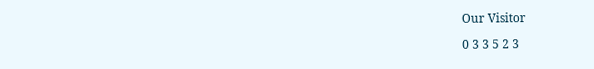Our Visitor

0 3 3 5 2 3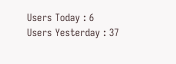Users Today : 6
Users Yesterday : 37